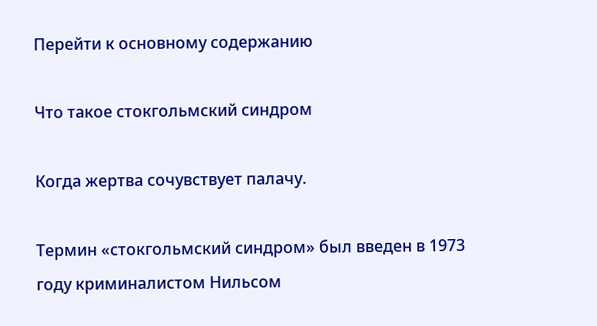Перейти к основному содержанию

Что такое стокгольмский синдром

Когда жертва сочувствует палачу.

Термин «стокгольмский синдром» был введен в 1973 году криминалистом Нильсом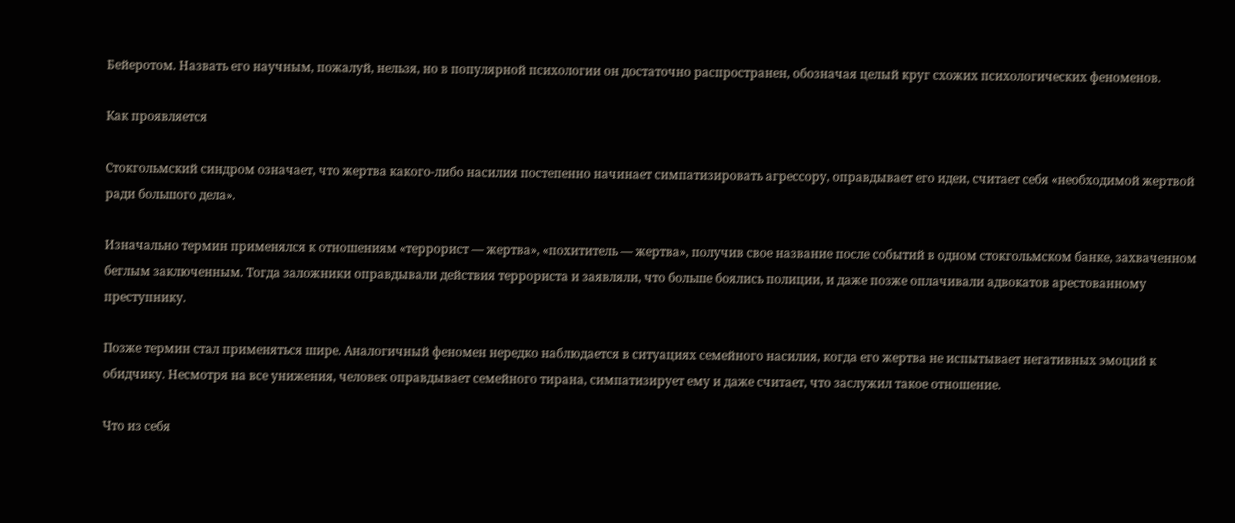Бейеротом. Назвать его научным, пожалуй, нельзя, но в популярной психологии он достаточно распространен, обозначая целый круг схожих психологических феноменов.

Как проявляется

Стокгольмский синдром означает, что жертва какого-либо насилия постепенно начинает симпатизировать агрессору, оправдывает его идеи, считает себя «необходимой жертвой ради большого дела».

Изначально термин применялся к отношениям «террорист — жертва», «похититель — жертва», получив свое название после событий в одном стокгольмском банке, захваченном беглым заключенным. Тогда заложники оправдывали действия террориста и заявляли, что больше боялись полиции, и даже позже оплачивали адвокатов арестованному преступнику.

Позже термин стал применяться шире. Аналогичный феномен нередко наблюдается в ситуациях семейного насилия, когда его жертва не испытывает негативных эмоций к обидчику. Несмотря на все унижения, человек оправдывает семейного тирана, симпатизирует ему и даже считает, что заслужил такое отношение.

Что из себя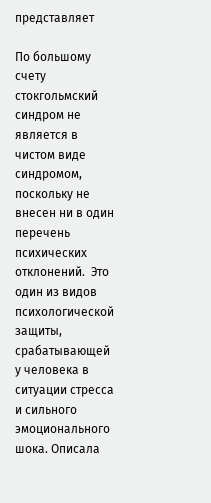представляет

По большому счету стокгольмский синдром не является в чистом виде синдромом, поскольку не внесен ни в один перечень психических отклонений.  Это один из видов психологической защиты, срабатывающей у человека в ситуации стресса и сильного эмоционального шока. Описала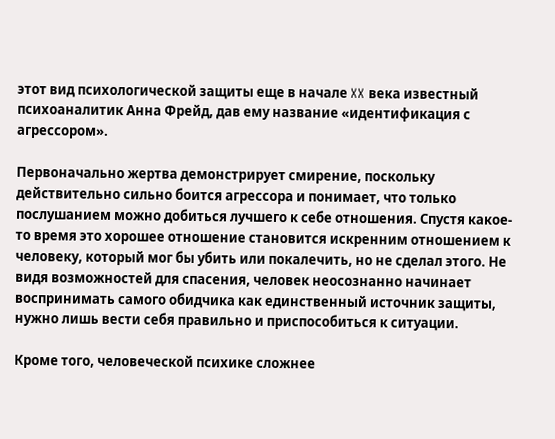этот вид психологической защиты еще в начале XX века известный психоаналитик Анна Фрейд, дав ему название «идентификация с агрессором».

Первоначально жертва демонстрирует смирение, поскольку действительно сильно боится агрессора и понимает, что только послушанием можно добиться лучшего к себе отношения. Спустя какое-то время это хорошее отношение становится искренним отношением к человеку, который мог бы убить или покалечить, но не сделал этого. Не видя возможностей для спасения, человек неосознанно начинает воспринимать самого обидчика как единственный источник защиты, нужно лишь вести себя правильно и приспособиться к ситуации.

Кроме того, человеческой психике сложнее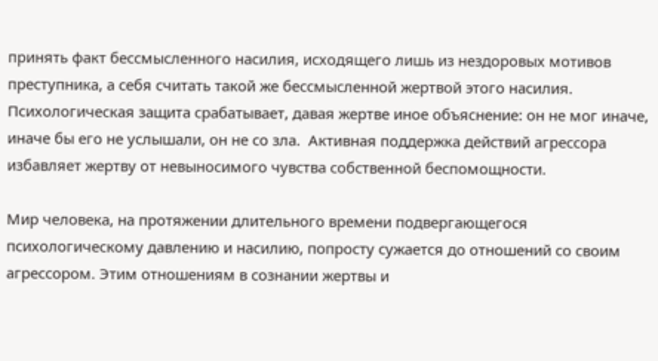принять факт бессмысленного насилия, исходящего лишь из нездоровых мотивов преступника, а себя считать такой же бессмысленной жертвой этого насилия. Психологическая защита срабатывает, давая жертве иное объяснение: он не мог иначе, иначе бы его не услышали, он не со зла.  Активная поддержка действий агрессора избавляет жертву от невыносимого чувства собственной беспомощности.

Мир человека, на протяжении длительного времени подвергающегося психологическому давлению и насилию, попросту сужается до отношений со своим агрессором. Этим отношениям в сознании жертвы и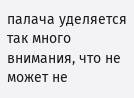палача уделяется так много внимания, что не может не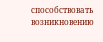способствовать возникновению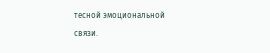тесной эмоциональной связи.